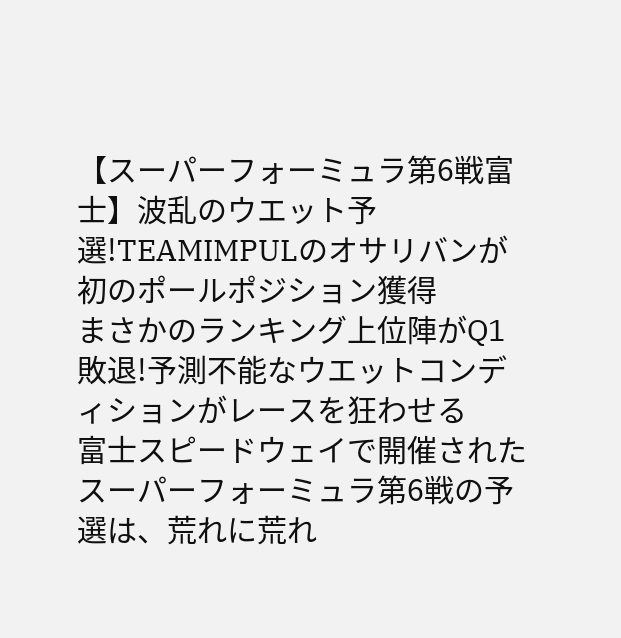【スーパーフォーミュラ第6戦富士】波乱のウエット予選!TEAMIMPULのオサリバンが初のポールポジション獲得
まさかのランキング上位陣がQ1敗退!予測不能なウエットコンディションがレースを狂わせる
富士スピードウェイで開催されたスーパーフォーミュラ第6戦の予選は、荒れに荒れ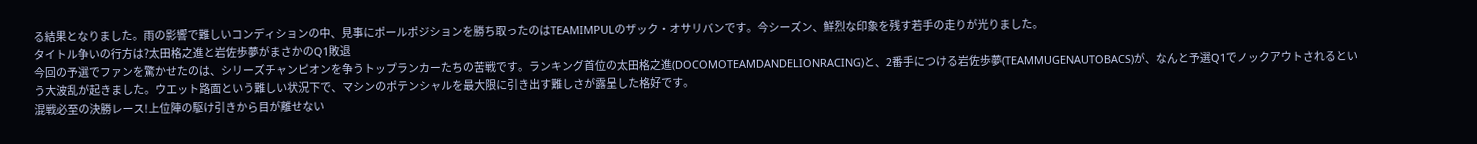る結果となりました。雨の影響で難しいコンディションの中、見事にポールポジションを勝ち取ったのはTEAMIMPULのザック・オサリバンです。今シーズン、鮮烈な印象を残す若手の走りが光りました。
タイトル争いの行方は?太田格之進と岩佐歩夢がまさかのQ1敗退
今回の予選でファンを驚かせたのは、シリーズチャンピオンを争うトップランカーたちの苦戦です。ランキング首位の太田格之進(DOCOMOTEAMDANDELIONRACING)と、2番手につける岩佐歩夢(TEAMMUGENAUTOBACS)が、なんと予選Q1でノックアウトされるという大波乱が起きました。ウエット路面という難しい状況下で、マシンのポテンシャルを最大限に引き出す難しさが露呈した格好です。
混戦必至の決勝レース!上位陣の駆け引きから目が離せない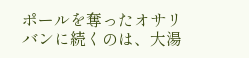ポールを奪ったオサリバンに続くのは、大湯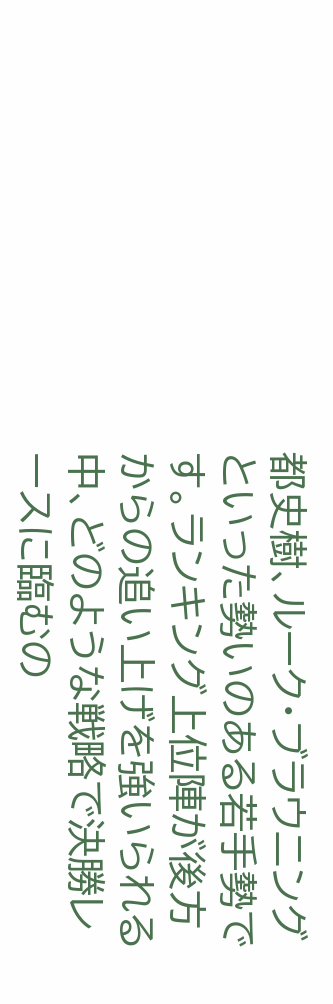都史樹、ルーク・ブラウニングといった勢いのある若手勢です。ランキング上位陣が後方からの追い上げを強いられる中、どのような戦略で決勝レースに臨むの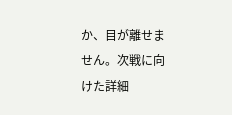か、目が離せません。次戦に向けた詳細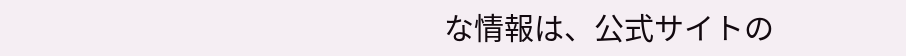な情報は、公式サイトの